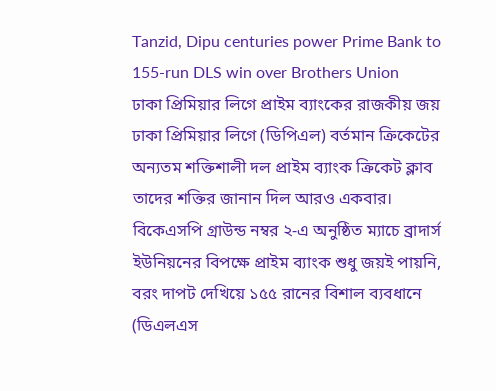Tanzid, Dipu centuries power Prime Bank to 155-run DLS win over Brothers Union
ঢাকা প্রিমিয়ার লিগে প্রাইম ব্যাংকের রাজকীয় জয়
ঢাকা প্রিমিয়ার লিগে (ডিপিএল) বর্তমান ক্রিকেটের অন্যতম শক্তিশালী দল প্রাইম ব্যাংক ক্রিকেট ক্লাব তাদের শক্তির জানান দিল আরও একবার। বিকেএসপি গ্রাউন্ড নম্বর ২-এ অনুষ্ঠিত ম্যাচে ব্রাদার্স ইউনিয়নের বিপক্ষে প্রাইম ব্যাংক শুধু জয়ই পায়নি, বরং দাপট দেখিয়ে ১৫৫ রানের বিশাল ব্যবধানে (ডিএলএস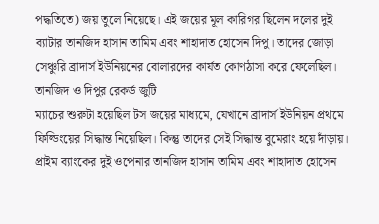পদ্ধতিতে) জয় তুলে নিয়েছে। এই জয়ের মূল কারিগর ছিলেন দলের দুই ব্যাটার তানজিদ হাসান তামিম এবং শাহাদাত হোসেন দিপু। তাদের জোড়া সেঞ্চুরি ব্রাদার্স ইউনিয়নের বোলারদের কার্যত কোণঠাসা করে ফেলেছিল।
তানজিদ ও দিপুর রেকর্ড জুটি
ম্যাচের শুরুটা হয়েছিল টস জয়ের মাধ্যমে, যেখানে ব্রাদার্স ইউনিয়ন প্রথমে ফিল্ডিংয়ের সিদ্ধান্ত নিয়েছিল। কিন্তু তাদের সেই সিদ্ধান্ত বুমেরাং হয়ে দাঁড়ায়। প্রাইম ব্যাংকের দুই ওপেনার তানজিদ হাসান তামিম এবং শাহাদাত হোসেন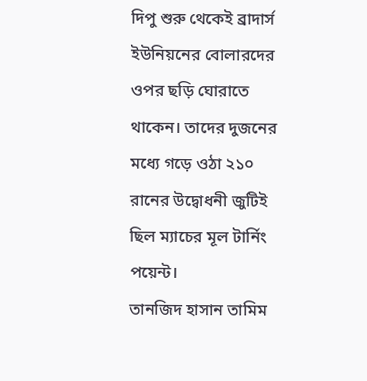দিপু শুরু থেকেই ব্রাদার্স ইউনিয়নের বোলারদের ওপর ছড়ি ঘোরাতে থাকেন। তাদের দুজনের মধ্যে গড়ে ওঠা ২১০ রানের উদ্বোধনী জুটিই ছিল ম্যাচের মূল টার্নিং পয়েন্ট।
তানজিদ হাসান তামিম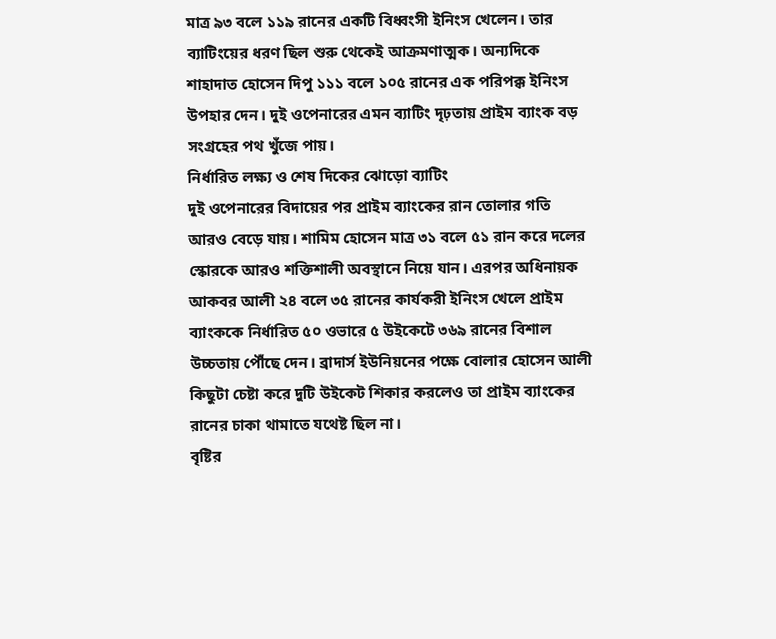মাত্র ৯৩ বলে ১১৯ রানের একটি বিধ্বংসী ইনিংস খেলেন। তার ব্যাটিংয়ের ধরণ ছিল শুরু থেকেই আক্রমণাত্মক। অন্যদিকে শাহাদাত হোসেন দিপু ১১১ বলে ১০৫ রানের এক পরিপক্ক ইনিংস উপহার দেন। দুই ওপেনারের এমন ব্যাটিং দৃঢ়তায় প্রাইম ব্যাংক বড় সংগ্রহের পথ খুঁজে পায়।
নির্ধারিত লক্ষ্য ও শেষ দিকের ঝোড়ো ব্যাটিং
দুই ওপেনারের বিদায়ের পর প্রাইম ব্যাংকের রান তোলার গতি আরও বেড়ে যায়। শামিম হোসেন মাত্র ৩১ বলে ৫১ রান করে দলের স্কোরকে আরও শক্তিশালী অবস্থানে নিয়ে যান। এরপর অধিনায়ক আকবর আলী ২৪ বলে ৩৫ রানের কার্যকরী ইনিংস খেলে প্রাইম ব্যাংককে নির্ধারিত ৫০ ওভারে ৫ উইকেটে ৩৬৯ রানের বিশাল উচ্চতায় পৌঁছে দেন। ব্রাদার্স ইউনিয়নের পক্ষে বোলার হোসেন আলী কিছুটা চেষ্টা করে দুটি উইকেট শিকার করলেও তা প্রাইম ব্যাংকের রানের চাকা থামাতে যথেষ্ট ছিল না।
বৃষ্টির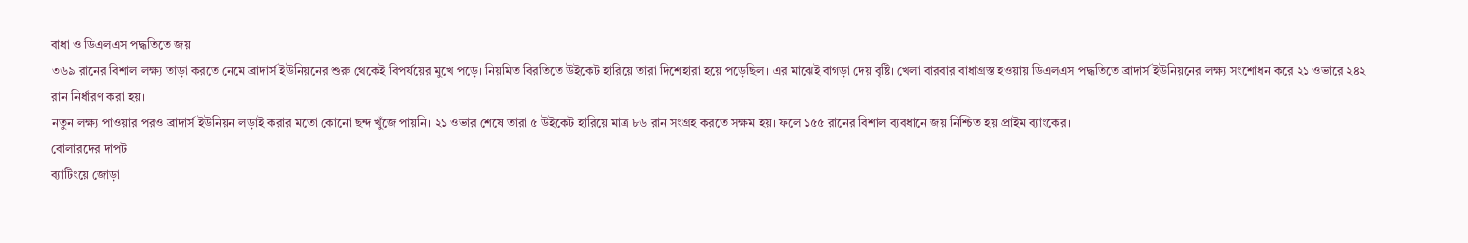বাধা ও ডিএলএস পদ্ধতিতে জয়
৩৬৯ রানের বিশাল লক্ষ্য তাড়া করতে নেমে ব্রাদার্স ইউনিয়নের শুরু থেকেই বিপর্যয়ের মুখে পড়ে। নিয়মিত বিরতিতে উইকেট হারিয়ে তারা দিশেহারা হয়ে পড়েছিল। এর মাঝেই বাগড়া দেয় বৃষ্টি। খেলা বারবার বাধাগ্রস্ত হওয়ায় ডিএলএস পদ্ধতিতে ব্রাদার্স ইউনিয়নের লক্ষ্য সংশোধন করে ২১ ওভারে ২৪২ রান নির্ধারণ করা হয়।
নতুন লক্ষ্য পাওয়ার পরও ব্রাদার্স ইউনিয়ন লড়াই করার মতো কোনো ছন্দ খুঁজে পায়নি। ২১ ওভার শেষে তারা ৫ উইকেট হারিয়ে মাত্র ৮৬ রান সংগ্রহ করতে সক্ষম হয়। ফলে ১৫৫ রানের বিশাল ব্যবধানে জয় নিশ্চিত হয় প্রাইম ব্যাংকের।
বোলারদের দাপট
ব্যাটিংয়ে জোড়া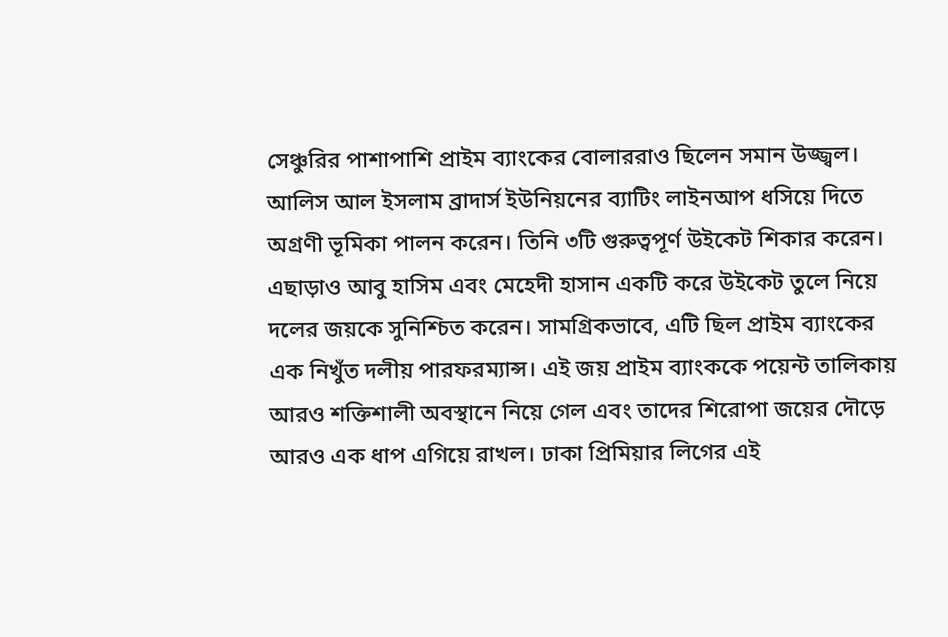সেঞ্চুরির পাশাপাশি প্রাইম ব্যাংকের বোলাররাও ছিলেন সমান উজ্জ্বল। আলিস আল ইসলাম ব্রাদার্স ইউনিয়নের ব্যাটিং লাইনআপ ধসিয়ে দিতে অগ্রণী ভূমিকা পালন করেন। তিনি ৩টি গুরুত্বপূর্ণ উইকেট শিকার করেন। এছাড়াও আবু হাসিম এবং মেহেদী হাসান একটি করে উইকেট তুলে নিয়ে দলের জয়কে সুনিশ্চিত করেন। সামগ্রিকভাবে, এটি ছিল প্রাইম ব্যাংকের এক নিখুঁত দলীয় পারফরম্যান্স। এই জয় প্রাইম ব্যাংককে পয়েন্ট তালিকায় আরও শক্তিশালী অবস্থানে নিয়ে গেল এবং তাদের শিরোপা জয়ের দৌড়ে আরও এক ধাপ এগিয়ে রাখল। ঢাকা প্রিমিয়ার লিগের এই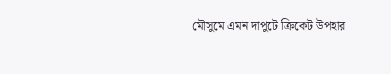মৌসুমে এমন দাপুটে ক্রিকেট উপহার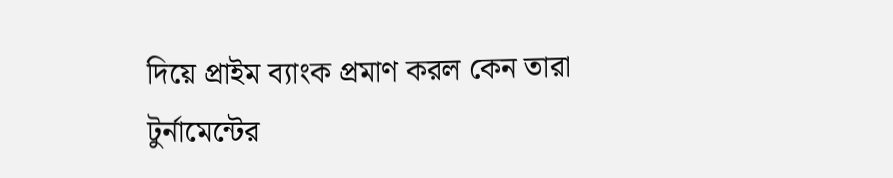দিয়ে প্রাইম ব্যাংক প্রমাণ করল কেন তারা টুর্নামেন্টের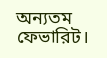অন্যতম ফেভারিট।